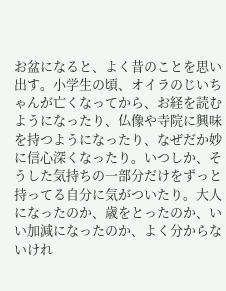お盆になると、よく昔のことを思い出す。小学生の頃、オイラのじいちゃんが亡くなってから、お経を読むようになったり、仏像や寺院に興味を持つようになったり、なぜだか妙に信心深くなったり。いつしか、そうした気持ちの一部分だけをずっと持ってる自分に気がついたり。大人になったのか、歳をとったのか、いい加減になったのか、よく分からないけれ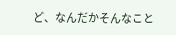ど、なんだかそんなこと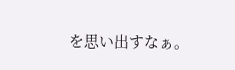を思い出すなぁ。